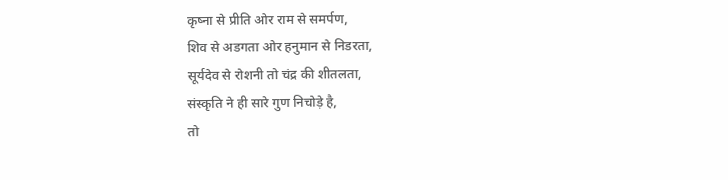कृष्ना से प्रीति ओर राम से समर्पण,
शिव से अडगता ओर हनुमान से निडरता,
सूर्यदेव से रोशनी तो चंद्र की शीतलता,
संस्कृति ने ही सारे गुण निचोड़े है,
तो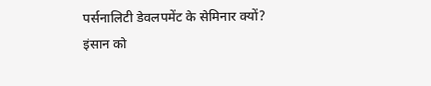पर्सनालिटी डेवलपमेंट के सेमिनार क्यों?
इंसान को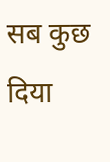सब कुछ दिया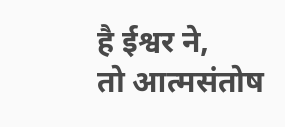है ईश्वर ने,
तो आत्मसंतोष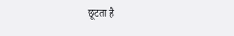छूटता है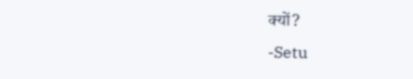क्यों?
-Setu